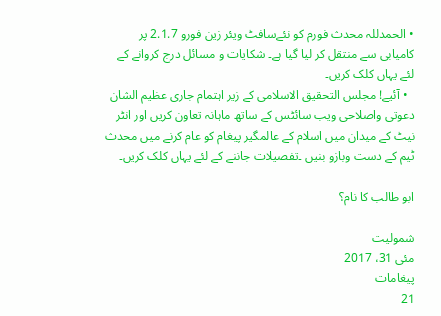• الحمدللہ محدث فورم کو نئےسافٹ ویئر زین فورو 2.1.7 پر کامیابی سے منتقل کر لیا گیا ہے۔ شکایات و مسائل درج کروانے کے لئے یہاں کلک کریں۔
  • آئیے! مجلس التحقیق الاسلامی کے زیر اہتمام جاری عظیم الشان دعوتی واصلاحی ویب سائٹس کے ساتھ ماہانہ تعاون کریں اور انٹر نیٹ کے میدان میں اسلام کے عالمگیر پیغام کو عام کرنے میں محدث ٹیم کے دست وبازو بنیں ۔تفصیلات جاننے کے لئے یہاں کلک کریں۔

ابو طالب کا نام؟

شمولیت
مئی 31، 2017
پیغامات
21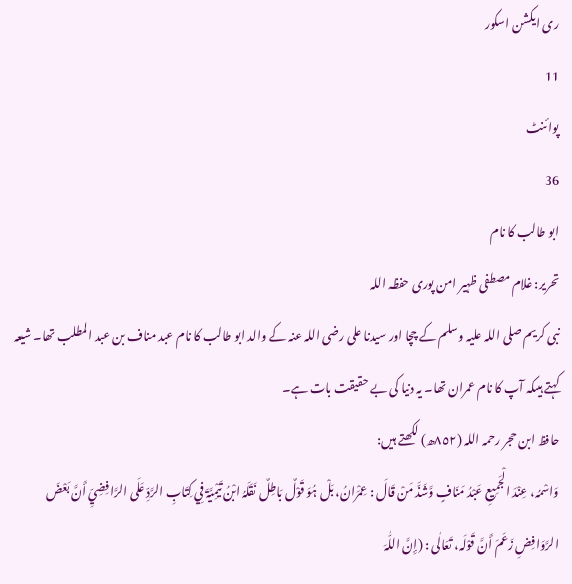ری ایکشن اسکور
11
پوائنٹ
36
ابو طالب کا نام
تحریر: غلام مصطفی ظہیر امن پوری حفظہ اللہ
نبی کریم صلی اللہ علیہ وسلم کے چچا اور سیدنا علی رضی اللہ عنہ کے والد ابو طالب کا نام عبد مناف بن عبد المطلب تھا۔ شیعہ کہتے ہیںکہ آپ کا نام عمران تھا۔ یہ دنیا کی بے حقیقت بات ہے۔
حافظ ابن حجر رحمہ اللہ (٨٥٢ھ) لکھتے ہیں:
وَاسْمُہ، عِنْدَ الْجَمِیعِ عَبْدُ مَنَافٍ وَّشَذَّ مَنْ قَالَ : عِمْرَانُ، بَلْ ہُوَ قَوْلٌ بَاطِلٌ نَقَلَہُ ابْنُ تَیْمِیَّۃَ فِي کِتَابِ الرَّدِّ عَلَی الرَّافِضِيِّ أَنَّ بَعْضَ الرَّوَافِضِ زَعَمَ أَنَّ قَوْلَہ، تَعَالٰی : (إِنَّ اللّٰہَ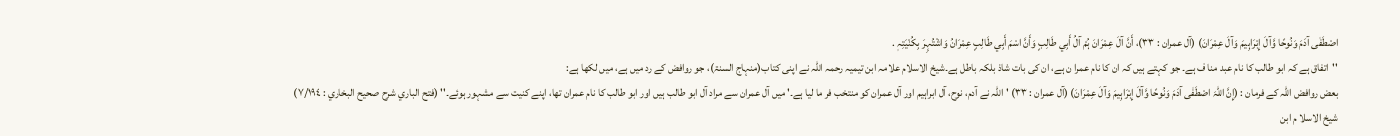اصْطَفٰی آدَمَ وَنُوحًا وَّآلَ إِبْرَاہِیمَ وَآلَ عِمْرَانَ) (آل عمران : ٣٣)، أَنَّ آلَ عِمْرَانَ ہُمْ آلُ أَبِي طَالِبٍ وَأَنَّ اسْمَ أَبِي طَالِبٍ عِمْرَانُ وَاشْتُہِرَ بِکُنْیَتِہٖ .
''اتفاق ہے کہ ابو طالب کا نام عبد منا ف ہے۔ جو کہتے ہیں کہ ان کا نام عمرا ن ہے، ان کی بات شاذ بلکہ باطل ہے۔شیخ الاسلام علامہ ابن تیمیہ رحمہ اللہ نے اپنی کتاب(منہاج السنۃ)، جو روافض کے رد میں ہے، میں لکھا ہے:
بعض روافض اللہ کے فرمان : (إِنَّ اللّٰہَ اصْطَفٰی آدَمَ وَنُوحًا وَّآلَ إِبْرَاہِیمَ وَآلَ عِمْرَانَ) (آل عمران : ٣٣) 'اللہ نے آدم، نوح، آل ابراہیم اور آل عمران کو منتخب فر ما لیا ہے۔' میں آل عمران سے مراد آل ابو طالب ہیں اور ابو طالب کا نام عمران تھا، اپنے کنیت سے مشہور ہوئے۔'' (فتح الباري شرح صحیح البخاري : ٧/١٩٤)
شیخ الاسلا م ابن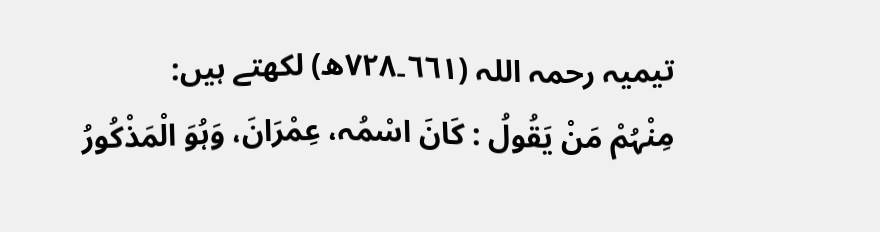تیمیہ رحمہ اللہ (٦٦١۔٧٢٨ھ) لکھتے ہیں:
مِنْہُمْ مَنْ یَقُولُ : کَانَ اسْمُہ، عِمْرَانَ، وَہُوَ الْمَذْکُورُ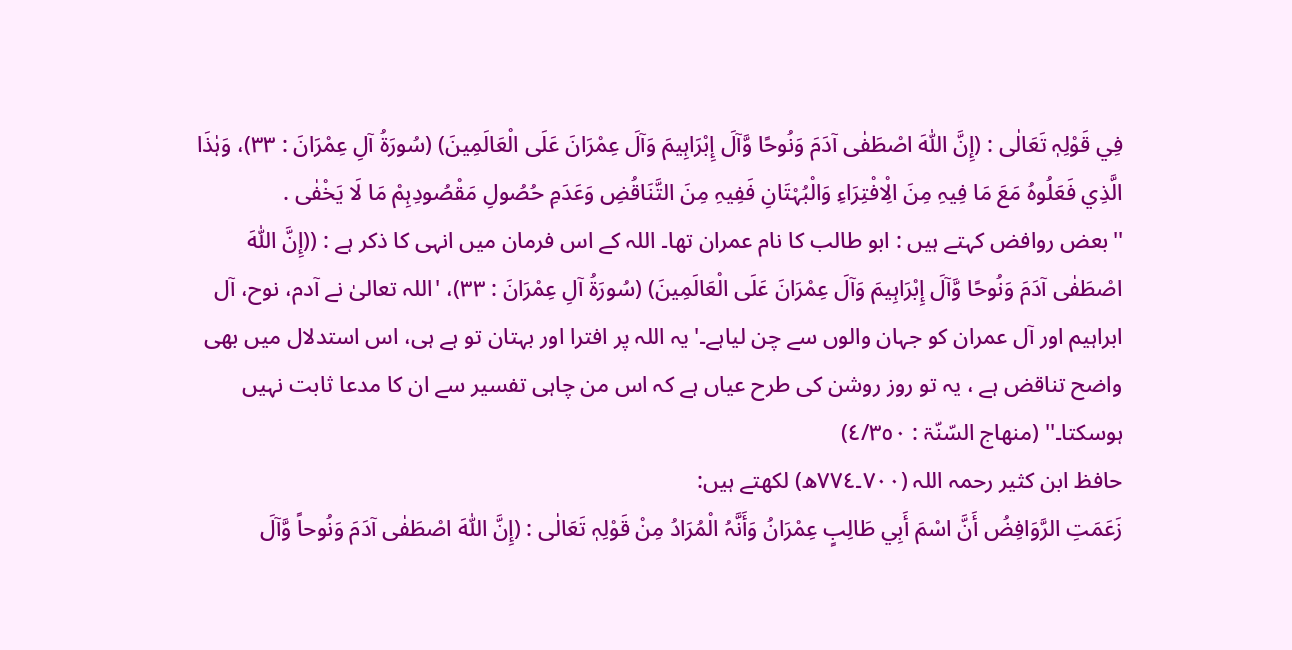فِي قَوْلِہٖ تَعَالٰی : (إِنَّ اللّٰہَ اصْطَفٰی آدَمَ وَنُوحًا وَّآلَ إِبْرَاہِیمَ وَآلَ عِمْرَانَ عَلَی الْعَالَمِینَ) (سُورَۃُ آلِ عِمْرَانَ : ٣٣)، وَہٰذَا الَّذِي فَعَلُوہُ مَعَ مَا فِیہِ مِنَ الِْافْتِرَاءِ وَالْبُہْتَانِ فَفِیہِ مِنَ التَّنَاقُضِ وَعَدَمِ حُصُولِ مَقْصُودِہِمْ مَا لَا یَخْفٰی .
''بعض روافض کہتے ہیں : ابو طالب کا نام عمران تھا۔ اللہ کے اس فرمان میں انہی کا ذکر ہے : ((إِنَّ اللّٰہَ اصْطَفٰی آدَمَ وَنُوحًا وَّآلَ إِبْرَاہِیمَ وَآلَ عِمْرَانَ عَلَی الْعَالَمِینَ) (سُورَۃُ آلِ عِمْرَانَ : ٣٣)، 'اللہ تعالیٰ نے آدم، نوح، آل ابراہیم اور آل عمران کو جہان والوں سے چن لیاہے۔' یہ اللہ پر افترا اور بہتان تو ہے ہی، اس استدلال میں بھی واضح تناقض ہے ، یہ تو روز روشن کی طرح عیاں ہے کہ اس من چاہی تفسیر سے ان کا مدعا ثابت نہیں ہوسکتا۔'' (منھاج السّنّۃ : ٤/٣٥٠)
حافظ ابن کثیر رحمہ اللہ (٧٠٠۔٧٧٤ھ) لکھتے ہیں:
زَعَمَتِ الرَّوَافِضُ أَنَّ اسْمَ أَبِي طَالِبٍ عِمْرَانُ وَأَنَّہُ الْمُرَادُ مِنْ قَوْلِہٖ تَعَالٰی : (إِنَّ اللّٰہَ اصْطَفٰی آدَمَ وَنُوحاً وَّآلَ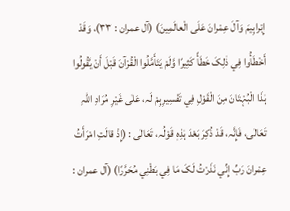إِبْراہِیمَ وَآلَ عِمْرانَ عَلَی الْعالَمِینَ) (آل عمران : ٣٣)، وَقَدْ أَخْطَأُوا فِي ذٰلِکَ خَطَأً کَثِیرًا وَّلَمْ یَتَأَمَّلُوا الْقُرْآنَ قَبْلَ أَنْ یَّقُولُوا ہٰذَا الْبُہْتَانَ مِنَ الْقَوْلِ فِي تَفْسِیرِہِمْ لَہ، عَلٰی غَیْرِ مُرَادِ اللّٰہِ تَعَالٰی، فَإِنَّہ، قَدْ ذُکِرَ بَعْدَ ہٰذِہٖ قَوْلُہ، تَعَالٰی : (إِذْ قالَتِ امْرَأَتُ عِمْرانَ رَبِّ إِنِّي نَذَرْتُ لَکَ مَا فِي بَطْنِي مُحَرَّرًا) (آل عمران :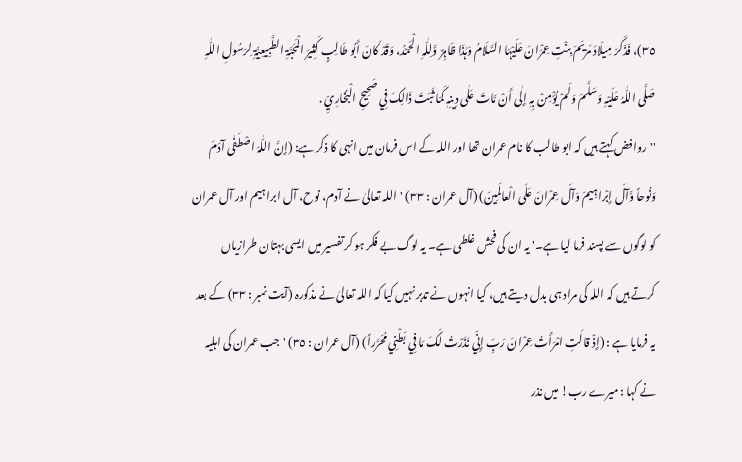٣٥)، فَذَکَرَ مِیلَادَ مَرْیَمَ بِنْتِ عِمْرَانَ عَلَیْہَا السَّلَامُ وَہٰذَا ظَاہِرٌ وَّلِلّٰہِ الْحَمْدُ، وَقَدْ کَانَ أَبُو طَالِبٍ کَثِیرَ الْمَحَبَّۃِ الطَّبِیعِیَّۃِ لِرَسُولِ اللّٰہِ صَلَّی اللّٰہُ عَلَیْہِ وَسَلَّمَ وَلَمْ یُؤْمِنْ بِہٖ إِلٰی أَنْ مَّاتَ عَلٰی دِینِہٖ کَمَا ثَبَتَ ذَالِکَ فِي صَحِیحِ الْبُخَارِيِّ .
''روافض کہتے ہیں کہ ابو طالب کا نام عمران تھا اور اللہ کے اس فرمان میں انہی کا ذکر ہے: (إِنَّ اللّٰہَ اصْطَفٰی آدَمَ وَنُوحاً وَّآلَ إِبْراہِیمَ وَآلَ عِمْرانَ عَلَی الْعالَمِینَ) (آل عمران : ٣٣) 'اللہ تعالیٰ نے آدم، نوح، آل ابراہیم اور آل عمران کو لوگوں سے پسند فرما لیا ہے۔' یہ ان کی فحش غلطی ہے۔ یہ لوگ بے فکر ہو کر تفسیر میں ایسی بہتان طرازیاں کرتے ہیں کہ اللہ کی مراد ہی بدل دیتے ہیں، کیا انہوں نے تدبر نہیں کیا کہ اللہ تعالیٰ نے مذکورہ (آیت نمبر : ٣٣) کے بعد یہ فرمایا ہے : (إِذْ قالَتِ امْرَأَتُ عِمْرانَ رَبِّ إِنِّي نَذَرْتُ لَکَ مَا فِي بَطْنِي مُحَرَّراً) (آل عمران : ٣٥) 'جب عمران کی اہلیہ نے کہا : میرے رب! میں نذر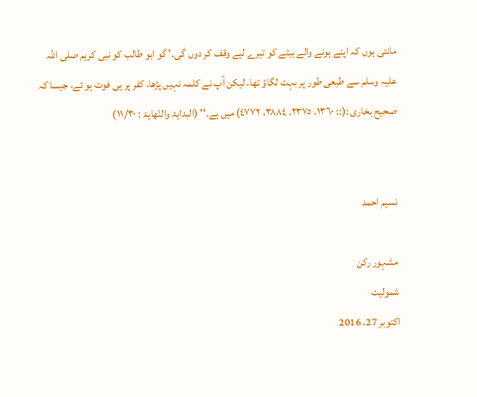مانتی ہوں کہ اپنے ہونے والے بیٹے کو تیرے لیے وقف کر دوں گی۔' گو ابو طالب کو نبی کریم صلی اللہ علیہ وسلم سے طبعی طور پر بہت لگاؤ تھا، لیکن آپ نے کلمہ نہیں پڑھا، کفر پر ہی فوت ہو ئے، جیسا کہ صحیح بخاری :(:: ١٣٦٠، ٢٣٧٥، ٣٨٨٤، ٤٧٧٢) میں ہے۔'' (البدایۃ والنّھایۃ : ١١/٣٠)


نسیم احمد

مشہور رکن
شمولیت
اکتوبر 27، 2016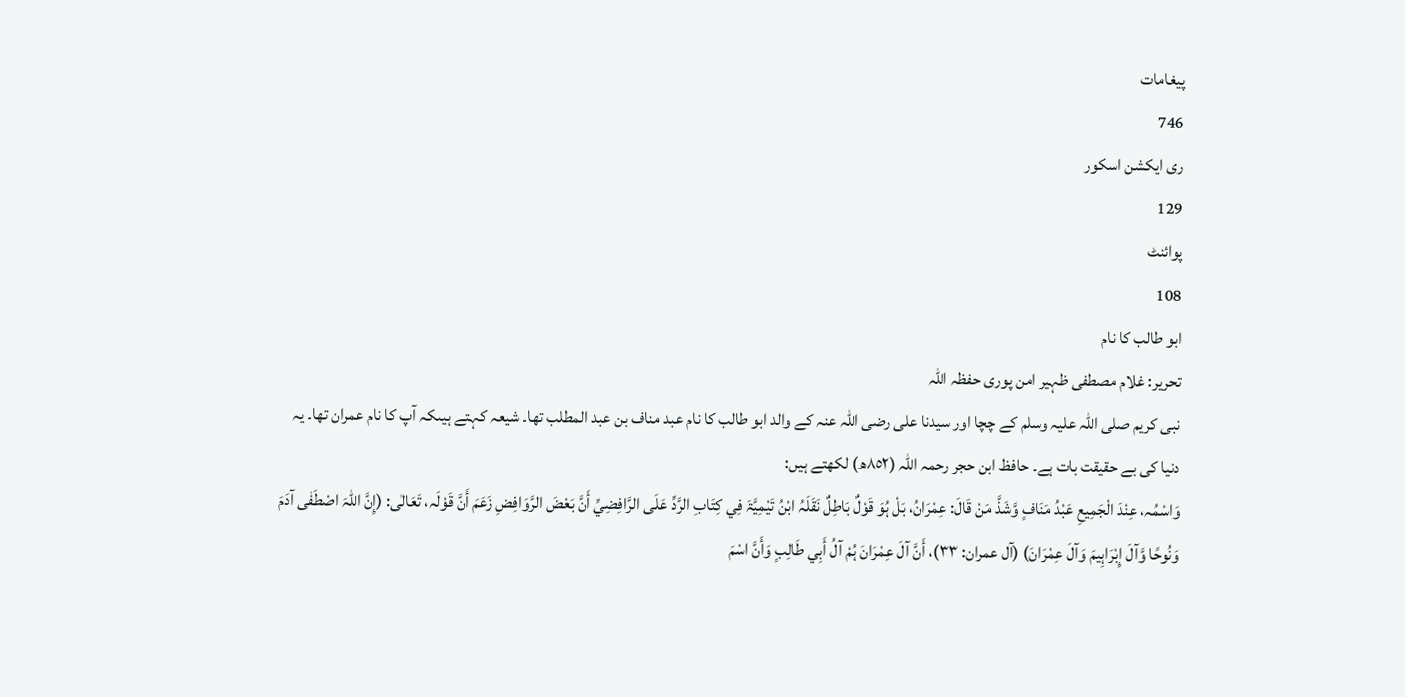پیغامات
746
ری ایکشن اسکور
129
پوائنٹ
108
ابو طالب کا نام
تحریر: غلام مصطفی ظہیر امن پوری حفظہ اللہ
نبی کریم صلی اللہ علیہ وسلم کے چچا اور سیدنا علی رضی اللہ عنہ کے والد ابو طالب کا نام عبد مناف بن عبد المطلب تھا۔ شیعہ کہتے ہیںکہ آپ کا نام عمران تھا۔ یہ دنیا کی بے حقیقت بات ہے۔ حافظ ابن حجر رحمہ اللہ (٨٥٢ھ) لکھتے ہیں:
وَاسْمُہ، عِنْدَ الْجَمِیعِ عَبْدُ مَنَافٍ وَّشَذَّ مَنْ قَالَ: عِمْرَانُ، بَلْ ہُوَ قَوْلٌ بَاطِلٌ نَقَلَہُ ابْنُ تَیْمِیَّۃَ فِي کِتَابِ الرَّدِّ عَلَی الرَّافِضِيِّ أَنَّ بَعْضَ الرَّوَافِضِ زَعَمَ أَنَّ قَوْلَہ، تَعَالٰی: (إِنَّ اللّٰہَ اصْطَفٰی آدَمَ وَنُوحًا وَّآلَ إِبْرَاہِیمَ وَآلَ عِمْرَانَ) (آل عمران: ٣٣)، أَنَّ آلَ عِمْرَانَ ہُمْ آلُ أَبِي طَالِبٍ وَأَنَّ اسْمَ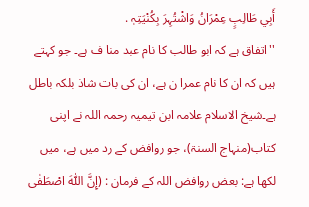أَبِي طَالِبٍ عِمْرَانُ وَاشْتُہِرَ بِکُنْیَتِہٖ .
''اتفاق ہے کہ ابو طالب کا نام عبد منا ف ہے۔ جو کہتے ہیں کہ ان کا نام عمرا ن ہے، ان کی بات شاذ بلکہ باطل ہے۔شیخ الاسلام علامہ ابن تیمیہ رحمہ اللہ نے اپنی کتاب(منہاج السنۃ)، جو روافض کے رد میں ہے، میں لکھا ہے: بعض روافض اللہ کے فرمان : (إِنَّ اللّٰہَ اصْطَفٰی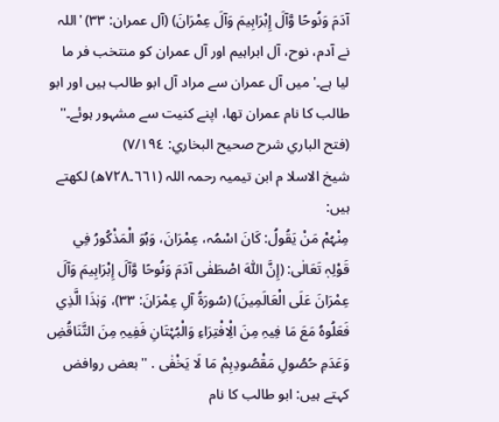آدَمَ وَنُوحًا وَّآلَ إِبْرَاہِیمَ وَآلَ عِمْرَانَ) (آل عمران: ٣٣) 'اللہ نے آدم، نوح، آل ابراہیم اور آل عمران کو منتخب فر ما لیا ہے۔' میں آل عمران سے مراد آل ابو طالب ہیں اور ابو طالب کا نام عمران تھا، اپنے کنیت سے مشہور ہوئے۔'' (فتح الباري شرح صحیح البخاري: ٧/١٩٤)
شیخ الاسلا م ابن تیمیہ رحمہ اللہ (٦٦١۔٧٢٨ھ) لکھتے ہیں:
مِنْہُمْ مَنْ یَقُولُ: کَانَ اسْمُہ، عِمْرَانَ، وَہُوَ الْمَذْکُورُ فِي قَوْلِہٖ تَعَالٰی: (إِنَّ اللّٰہَ اصْطَفٰی آدَمَ وَنُوحًا وَّآلَ إِبْرَاہِیمَ وَآلَ عِمْرَانَ عَلَی الْعَالَمِینَ) (سُورَۃُ آلِ عِمْرَانَ: ٣٣)، وَہٰذَا الَّذِي فَعَلُوہُ مَعَ مَا فِیہِ مِنَ الِْافْتِرَاءِ وَالْبُہْتَانِ فَفِیہِ مِنَ التَّنَاقُضِ وَعَدَمِ حُصُولِ مَقْصُودِہِمْ مَا لَا یَخْفٰی . ''بعض روافض کہتے ہیں: ابو طالب کا نام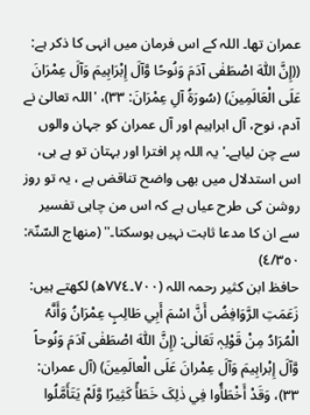عمران تھا۔ اللہ کے اس فرمان میں انہی کا ذکر ہے: ((إِنَّ اللّٰہَ اصْطَفٰی آدَمَ وَنُوحًا وَّآلَ إِبْرَاہِیمَ وَآلَ عِمْرَانَ عَلَی الْعَالَمِینَ) (سُورَۃُ آلِ عِمْرَانَ: ٣٣)، 'اللہ تعالیٰ نے آدم، نوح، آل ابراہیم اور آل عمران کو جہان والوں سے چن لیاہے۔' یہ اللہ پر افترا اور بہتان تو ہے ہی، اس استدلال میں بھی واضح تناقض ہے ، یہ تو روز روشن کی طرح عیاں ہے کہ اس من چاہی تفسیر سے ان کا مدعا ثابت نہیں ہوسکتا۔'' (منھاج السّنّۃ: ٤/٣٥٠)
حافظ ابن کثیر رحمہ اللہ (٧٠٠۔٧٧٤ھ) لکھتے ہیں:
زَعَمَتِ الرَّوَافِضُ أَنَّ اسْمَ أَبِي طَالِبٍ عِمْرَانُ وَأَنَّہُ الْمُرَادُ مِنْ قَوْلِہٖ تَعَالٰی: (إِنَّ اللّٰہَ اصْطَفٰی آدَمَ وَنُوحاً وَّآلَ إِبْراہِیمَ وَآلَ عِمْرانَ عَلَی الْعالَمِینَ) (آل عمران: ٣٣)، وَقَدْ أَخْطَأُوا فِي ذٰلِکَ خَطَأً کَثِیرًا وَّلَمْ یَتَأَمَّلُوا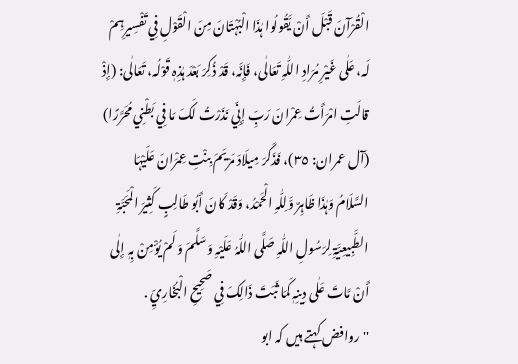الْقُرْآنَ قَبْلَ أَنْ یَّقُولُوا ہٰذَا الْبُہْتَانَ مِنَ الْقَوْلِ فِي تَفْسِیرِہِمْ لَہ، عَلٰی غَیْرِ مُرَادِ اللّٰہِ تَعَالٰی، فَإِنَّہ، قَدْ ذُکِرَ بَعْدَ ہٰذِہٖ قَوْلُہ، تَعَالٰی: (إِذْ قالَتِ امْرَأَتُ عِمْرانَ رَبِّ إِنِّي نَذَرْتُ لَکَ مَا فِي بَطْنِي مُحَرَّرًا) (آل عمران: ٣٥)، فَذَکَرَ مِیلَادَ مَرْیَمَ بِنْتِ عِمْرَانَ عَلَیْہَا السَّلَامُ وَہٰذَا ظَاہِرٌ وَّلِلّٰہِ الْحَمْدُ، وَقَدْ کَانَ أَبُو طَالِبٍ کَثِیرَ الْمَحَبَّۃِ الطَّبِیعِیَّۃِ لِرَسُولِ اللّٰہِ صَلَّی اللّٰہُ عَلَیْہِ وَسَلَّمَ وَلَمْ یُؤْمِنْ بِہٖ إِلٰی أَنْ مَّاتَ عَلٰی دِینِہٖ کَمَا ثَبَتَ ذَالِکَ فِي صَحِیحِ الْبُخَارِيِّ .
''روافض کہتے ہیں کہ ابو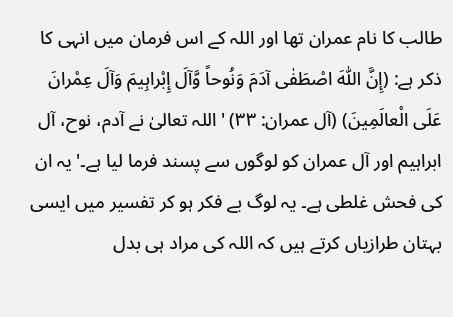طالب کا نام عمران تھا اور اللہ کے اس فرمان میں انہی کا ذکر ہے: (إِنَّ اللّٰہَ اصْطَفٰی آدَمَ وَنُوحاً وَّآلَ إِبْراہِیمَ وَآلَ عِمْرانَ عَلَی الْعالَمِینَ) (آل عمران: ٣٣) 'اللہ تعالیٰ نے آدم، نوح، آل ابراہیم اور آل عمران کو لوگوں سے پسند فرما لیا ہے۔' یہ ان کی فحش غلطی ہے۔ یہ لوگ بے فکر ہو کر تفسیر میں ایسی بہتان طرازیاں کرتے ہیں کہ اللہ کی مراد ہی بدل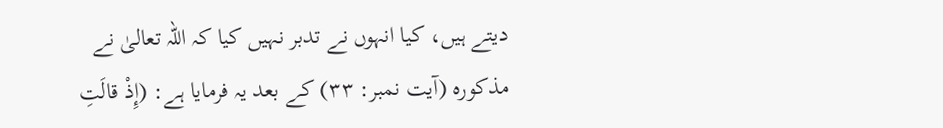دیتے ہیں، کیا انہوں نے تدبر نہیں کیا کہ اللہ تعالیٰ نے مذکورہ (آیت نمبر: ٣٣) کے بعد یہ فرمایا ہے: (إِذْ قالَتِ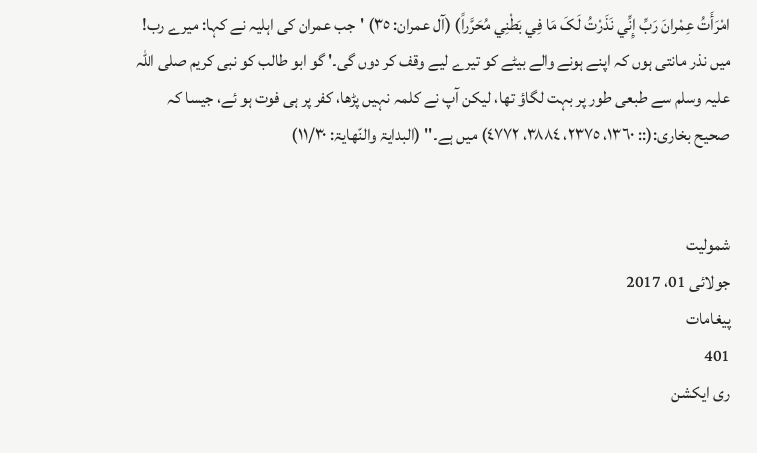امْرَأَتُ عِمْرانَ رَبِّ إِنِّي نَذَرْتُ لَکَ مَا فِي بَطْنِي مُحَرَّراً) (آل عمران: ٣٥) 'جب عمران کی اہلیہ نے کہا: میرے رب! میں نذر مانتی ہوں کہ اپنے ہونے والے بیٹے کو تیرے لیے وقف کر دوں گی۔' گو ابو طالب کو نبی کریم صلی اللہ علیہ وسلم سے طبعی طور پر بہت لگاؤ تھا، لیکن آپ نے کلمہ نہیں پڑھا، کفر پر ہی فوت ہو ئے، جیسا کہ صحیح بخاری:(:: ١٣٦٠، ٢٣٧٥، ٣٨٨٤، ٤٧٧٢) میں ہے۔'' (البدایۃ والنّھایۃ: ١١/٣٠)


شمولیت
جولائی 01، 2017
پیغامات
401
ری ایکشن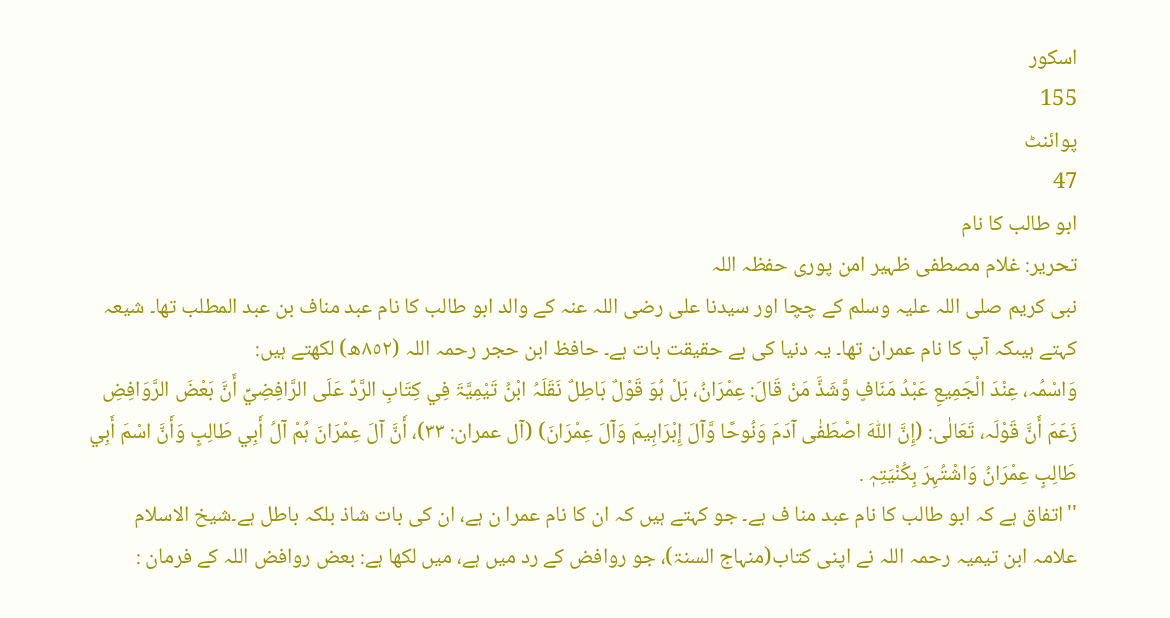اسکور
155
پوائنٹ
47
ابو طالب کا نام
تحریر: غلام مصطفی ظہیر امن پوری حفظہ اللہ
نبی کریم صلی اللہ علیہ وسلم کے چچا اور سیدنا علی رضی اللہ عنہ کے والد ابو طالب کا نام عبد مناف بن عبد المطلب تھا۔ شیعہ کہتے ہیںکہ آپ کا نام عمران تھا۔ یہ دنیا کی بے حقیقت بات ہے۔ حافظ ابن حجر رحمہ اللہ (٨٥٢ھ) لکھتے ہیں:
وَاسْمُہ، عِنْدَ الْجَمِیعِ عَبْدُ مَنَافٍ وَّشَذَّ مَنْ قَالَ: عِمْرَانُ، بَلْ ہُوَ قَوْلٌ بَاطِلٌ نَقَلَہُ ابْنُ تَیْمِیَّۃَ فِي کِتَابِ الرَّدِّ عَلَی الرَّافِضِيِّ أَنَّ بَعْضَ الرَّوَافِضِ زَعَمَ أَنَّ قَوْلَہ، تَعَالٰی: (إِنَّ اللّٰہَ اصْطَفٰی آدَمَ وَنُوحًا وَّآلَ إِبْرَاہِیمَ وَآلَ عِمْرَانَ) (آل عمران: ٣٣)، أَنَّ آلَ عِمْرَانَ ہُمْ آلُ أَبِي طَالِبٍ وَأَنَّ اسْمَ أَبِي طَالِبٍ عِمْرَانُ وَاشْتُہِرَ بِکُنْیَتِہٖ .
''اتفاق ہے کہ ابو طالب کا نام عبد منا ف ہے۔ جو کہتے ہیں کہ ان کا نام عمرا ن ہے، ان کی بات شاذ بلکہ باطل ہے۔شیخ الاسلام علامہ ابن تیمیہ رحمہ اللہ نے اپنی کتاب(منہاج السنۃ)، جو روافض کے رد میں ہے، میں لکھا ہے: بعض روافض اللہ کے فرمان :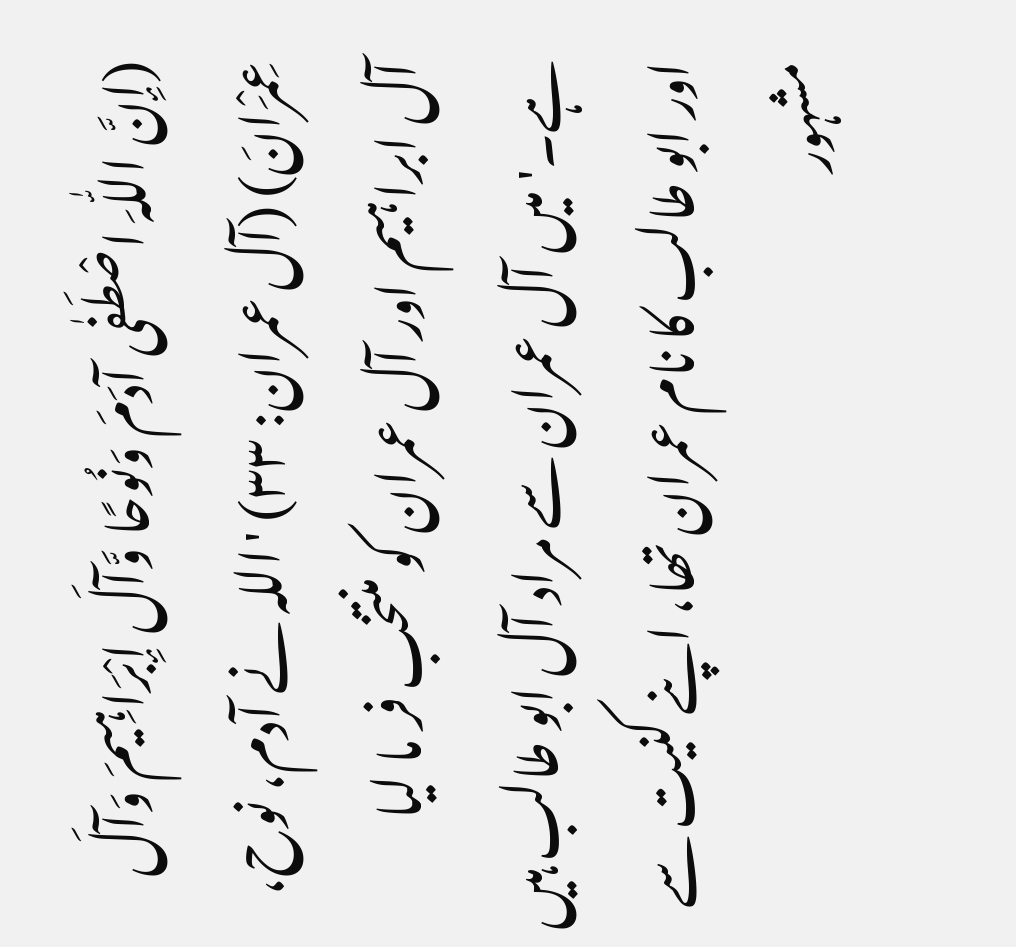(إِنَّ اللّٰہَ اصْطَفٰی آدَمَ وَنُوحًا وَّآلَ إِبْرَاہِیمَ وَآلَ عِمْرَانَ) (آل عمران: ٣٣) 'اللہ نے آدم، نوح، آل ابراہیم اور آل عمران کو منتخب فر ما لیا ہے۔' میں آل عمران سے مراد آل ابو طالب ہیں اور ابو طالب کا نام عمران تھا، اپنے کنیت سے مشہور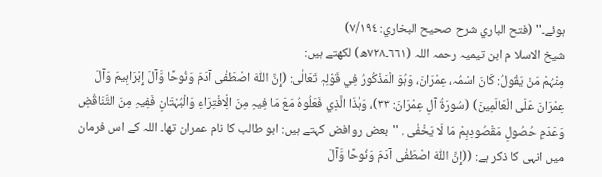ہوئے۔'' (فتح الباري شرح صحیح البخاري: ٧/١٩٤)
شیخ الاسلا م ابن تیمیہ رحمہ اللہ (٦٦١۔٧٢٨ھ) لکھتے ہیں:
مِنْہُمْ مَنْ یَقُولُ: کَانَ اسْمُہ، عِمْرَانَ، وَہُوَ الْمَذْکُورُ فِي قَوْلِہٖ تَعَالٰی: (إِنَّ اللّٰہَ اصْطَفٰی آدَمَ وَنُوحًا وَّآلَ إِبْرَاہِیمَ وَآلَ عِمْرَانَ عَلَی الْعَالَمِینَ) (سُورَۃُ آلِ عِمْرَانَ: ٣٣)، وَہٰذَا الَّذِي فَعَلُوہُ مَعَ مَا فِیہِ مِنَ الِْافْتِرَاءِ وَالْبُہْتَانِ فَفِیہِ مِنَ التَّنَاقُضِ وَعَدَمِ حُصُولِ مَقْصُودِہِمْ مَا لَا یَخْفٰی . ''بعض روافض کہتے ہیں: ابو طالب کا نام عمران تھا۔ اللہ کے اس فرمان میں انہی کا ذکر ہے: ((إِنَّ اللّٰہَ اصْطَفٰی آدَمَ وَنُوحًا وَّآلَ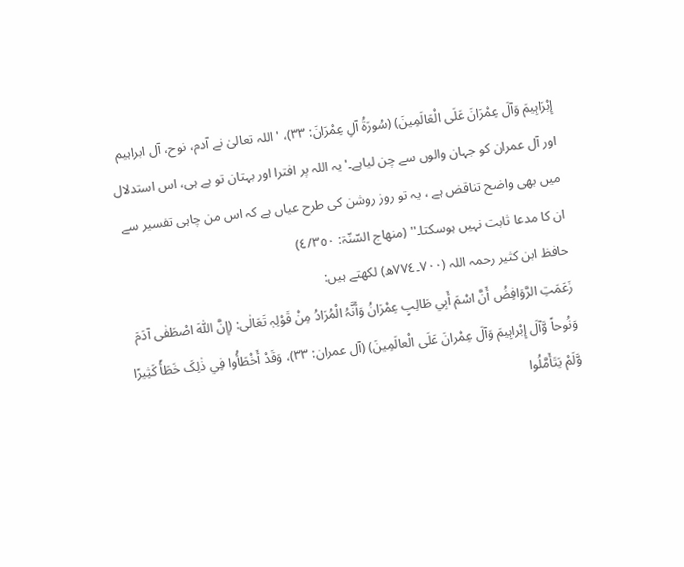إِبْرَاہِیمَ وَآلَ عِمْرَانَ عَلَی الْعَالَمِینَ) (سُورَۃُ آلِ عِمْرَانَ: ٣٣)، 'اللہ تعالیٰ نے آدم، نوح، آل ابراہیم اور آل عمران کو جہان والوں سے چن لیاہے۔' یہ اللہ پر افترا اور بہتان تو ہے ہی، اس استدلال میں بھی واضح تناقض ہے ، یہ تو روز روشن کی طرح عیاں ہے کہ اس من چاہی تفسیر سے ان کا مدعا ثابت نہیں ہوسکتا۔'' (منھاج السّنّۃ: ٤/٣٥٠)
حافظ ابن کثیر رحمہ اللہ (٧٠٠۔٧٧٤ھ) لکھتے ہیں:
زَعَمَتِ الرَّوَافِضُ أَنَّ اسْمَ أَبِي طَالِبٍ عِمْرَانُ وَأَنَّہُ الْمُرَادُ مِنْ قَوْلِہٖ تَعَالٰی: (إِنَّ اللّٰہَ اصْطَفٰی آدَمَ وَنُوحاً وَّآلَ إِبْراہِیمَ وَآلَ عِمْرانَ عَلَی الْعالَمِینَ) (آل عمران: ٣٣)، وَقَدْ أَخْطَأُوا فِي ذٰلِکَ خَطَأً کَثِیرًا وَّلَمْ یَتَأَمَّلُوا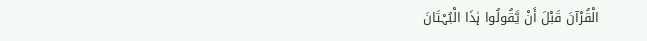الْقُرْآنَ قَبْلَ أَنْ یَّقُولُوا ہٰذَا الْبُہْتَانَ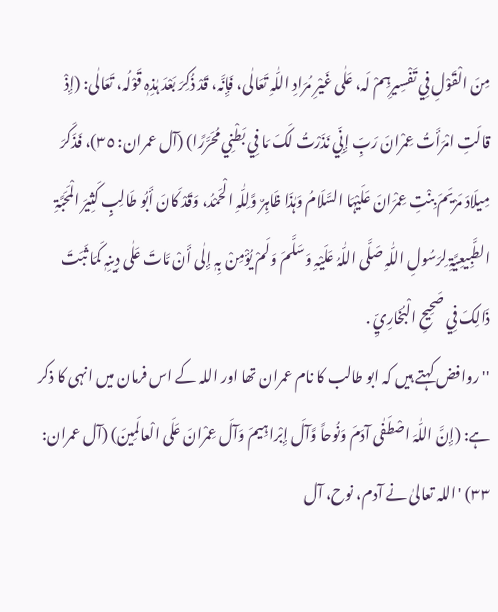مِنَ الْقَوْلِ فِي تَفْسِیرِہِمْ لَہ، عَلٰی غَیْرِ مُرَادِ اللّٰہِ تَعَالٰی، فَإِنَّہ، قَدْ ذُکِرَ بَعْدَ ہٰذِہٖ قَوْلُہ، تَعَالٰی: (إِذْ قالَتِ امْرَأَتُ عِمْرانَ رَبِّ إِنِّي نَذَرْتُ لَکَ مَا فِي بَطْنِي مُحَرَّرًا) (آل عمران: ٣٥)، فَذَکَرَ مِیلَادَ مَرْیَمَ بِنْتِ عِمْرَانَ عَلَیْہَا السَّلَامُ وَہٰذَا ظَاہِرٌ وَّلِلّٰہِ الْحَمْدُ، وَقَدْ کَانَ أَبُو طَالِبٍ کَثِیرَ الْمَحَبَّۃِ الطَّبِیعِیَّۃِ لِرَسُولِ اللّٰہِ صَلَّی اللّٰہُ عَلَیْہِ وَسَلَّمَ وَلَمْ یُؤْمِنْ بِہٖ إِلٰی أَنْ مَّاتَ عَلٰی دِینِہٖ کَمَا ثَبَتَ ذَالِکَ فِي صَحِیحِ الْبُخَارِيِّ .
''روافض کہتے ہیں کہ ابو طالب کا نام عمران تھا اور اللہ کے اس فرمان میں انہی کا ذکر ہے: (إِنَّ اللّٰہَ اصْطَفٰی آدَمَ وَنُوحاً وَّآلَ إِبْراہِیمَ وَآلَ عِمْرانَ عَلَی الْعالَمِینَ) (آل عمران: ٣٣) 'اللہ تعالیٰ نے آدم، نوح، آل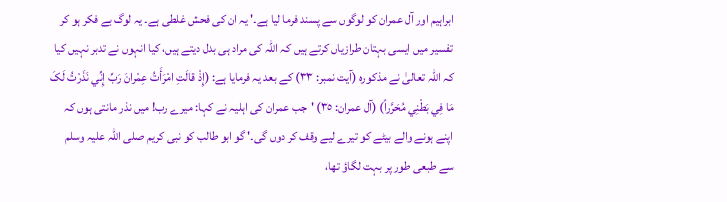ابراہیم اور آل عمران کو لوگوں سے پسند فرما لیا ہے۔' یہ ان کی فحش غلطی ہے۔ یہ لوگ بے فکر ہو کر تفسیر میں ایسی بہتان طرازیاں کرتے ہیں کہ اللہ کی مراد ہی بدل دیتے ہیں، کیا انہوں نے تدبر نہیں کیا کہ اللہ تعالیٰ نے مذکورہ (آیت نمبر: ٣٣) کے بعد یہ فرمایا ہے: (إِذْ قالَتِ امْرَأَتُ عِمْرانَ رَبِّ إِنِّي نَذَرْتُ لَکَ مَا فِي بَطْنِي مُحَرَّراً) (آل عمران: ٣٥) 'جب عمران کی اہلیہ نے کہا: میرے رب! میں نذر مانتی ہوں کہ اپنے ہونے والے بیٹے کو تیرے لیے وقف کر دوں گی۔' گو ابو طالب کو نبی کریم صلی اللہ علیہ وسلم سے طبعی طور پر بہت لگاؤ تھا،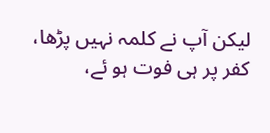لیکن آپ نے کلمہ نہیں پڑھا، کفر پر ہی فوت ہو ئے،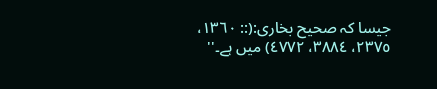جیسا کہ صحیح بخاری:(:: ١٣٦٠، ٢٣٧٥، ٣٨٨٤، ٤٧٧٢) میں ہے۔''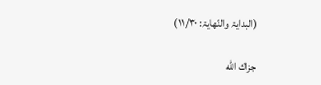(البدایۃ والنّھایۃ: ١١/٣٠)

جزاك الله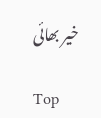خير بھائی

Top